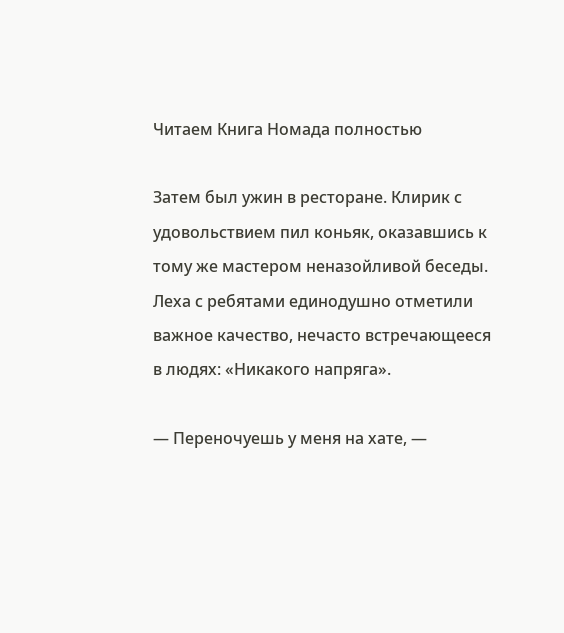Читаем Книга Номада полностью

Затем был ужин в ресторане. Клирик с удовольствием пил коньяк, оказавшись к тому же мастером неназойливой беседы. Леха с ребятами единодушно отметили важное качество, нечасто встречающееся в людях: «Никакого напряга».

— Переночуешь у меня на хате, —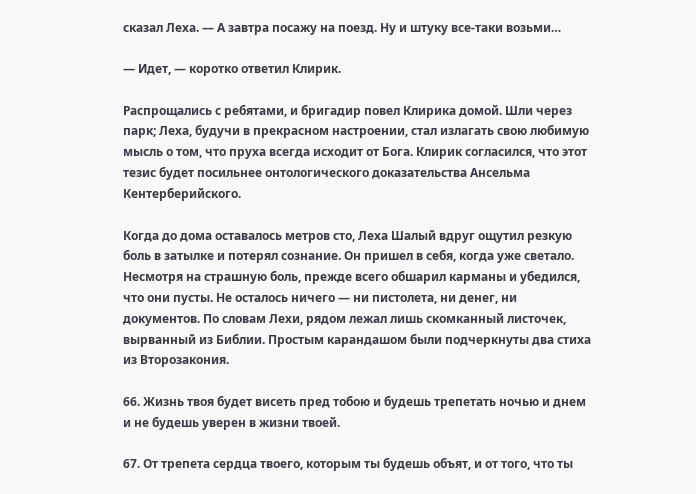сказал Леха. — А завтра посажу на поезд. Ну и штуку все-таки возьми…

— Идет, — коротко ответил Клирик.

Распрощались с ребятами, и бригадир повел Клирика домой. Шли через парк; Леха, будучи в прекрасном настроении, стал излагать свою любимую мысль о том, что пруха всегда исходит от Бога. Клирик согласился, что этот тезис будет посильнее онтологического доказательства Ансельма Кентерберийского.

Когда до дома оставалось метров сто, Леха Шалый вдруг ощутил резкую боль в затылке и потерял сознание. Он пришел в себя, когда уже светало. Несмотря на страшную боль, прежде всего обшарил карманы и убедился, что они пусты. Не осталось ничего — ни пистолета, ни денег, ни документов. По словам Лехи, рядом лежал лишь скомканный листочек, вырванный из Библии. Простым карандашом были подчеркнуты два стиха из Второзакония.

66. Жизнь твоя будет висеть пред тобою и будешь трепетать ночью и днем и не будешь уверен в жизни твоей.

67. От трепета сердца твоего, которым ты будешь объят, и от того, что ты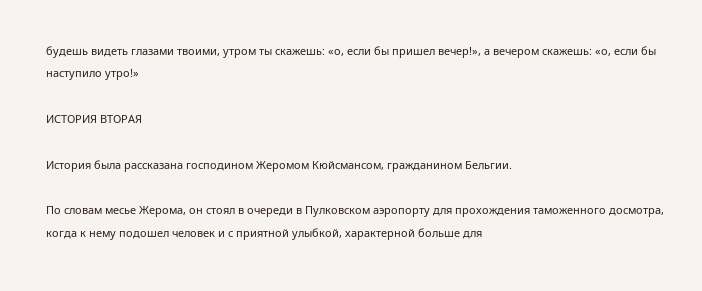будешь видеть глазами твоими, утром ты скажешь: «о, если бы пришел вечер!», а вечером скажешь: «о, если бы наступило утро!»

ИСТОРИЯ ВТОРАЯ

История была рассказана господином Жеромом Кюйсмансом, гражданином Бельгии.

По словам месье Жерома, он стоял в очереди в Пулковском аэропорту для прохождения таможенного досмотра, когда к нему подошел человек и с приятной улыбкой, характерной больше для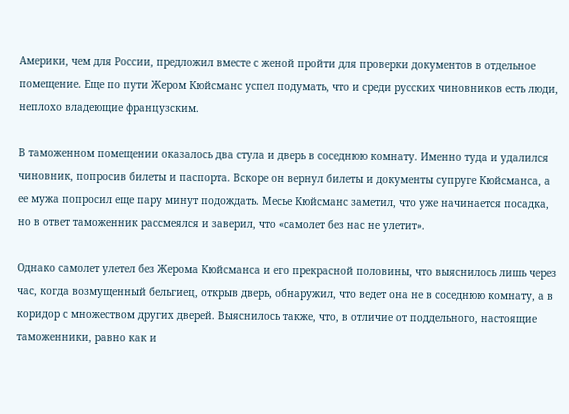Америки, чем для России, предложил вместе с женой пройти для проверки документов в отдельное помещение. Еще по пути Жером Кюйсманс успел подумать, что и среди русских чиновников есть люди, неплохо владеющие французским.

В таможенном помещении оказалось два стула и дверь в соседнюю комнату. Именно туда и удалился чиновник, попросив билеты и паспорта. Вскоре он вернул билеты и документы супруге Кюйсманса, а ее мужа попросил еще пару минут подождать. Месье Кюйсманс заметил, что уже начинается посадка, но в ответ таможенник рассмеялся и заверил, что «самолет без нас не улетит».

Однако самолет улетел без Жерома Кюйсманса и его прекрасной половины, что выяснилось лишь через час, когда возмущенный бельгиец, открыв дверь, обнаружил, что ведет она не в соседнюю комнату, а в коридор с множеством других дверей. Выяснилось также, что, в отличие от поддельного, настоящие таможенники, равно как и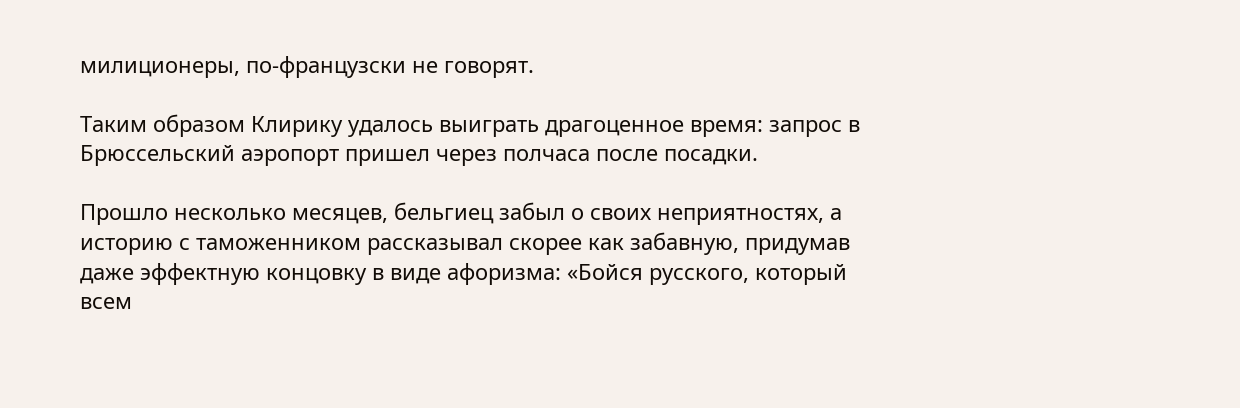милиционеры, по-французски не говорят.

Таким образом Клирику удалось выиграть драгоценное время: запрос в Брюссельский аэропорт пришел через полчаса после посадки.

Прошло несколько месяцев, бельгиец забыл о своих неприятностях, а историю с таможенником рассказывал скорее как забавную, придумав даже эффектную концовку в виде афоризма: «Бойся русского, который всем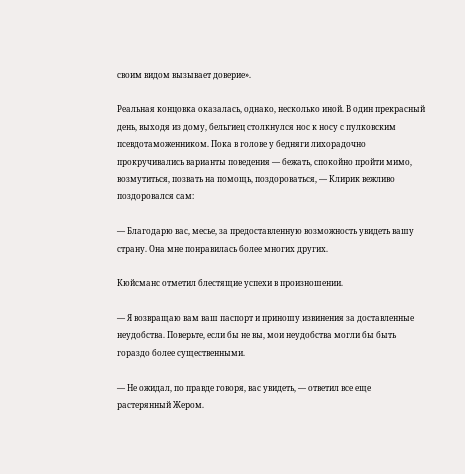своим видом вызывает доверие».

Реальная концовка оказалась, однако, несколько иной. В один прекрасный день, выходя из дому, бельгиец столкнулся нос к носу с пулковским псевдотаможенником. Пока в голове у бедняги лихорадочно прокручивались варианты поведения — бежать, спокойно пройти мимо, возмутиться, позвать на помощь, поздороваться, — Клирик вежливо поздоровался сам:

— Благодарю вас, месье, за предоставленную возможность увидеть вашу страну. Она мне понравилась более многих других.

Кюйсманс отметил блестящие успехи в произношении.

— Я возвращаю вам ваш паспорт и приношу извинения за доставленные неудобства. Поверьте, если бы не вы, мои неудобства могли бы быть гораздо более существенными.

— Не ожидал, по правде говоря, вас увидеть, — ответил все еще растерянный Жером.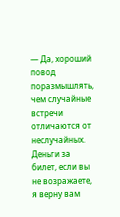— Да, хороший повод поразмышлять, чем случайные встречи отличаются от неслучайных. Деньги за билет, если вы не возражаете, я верну вам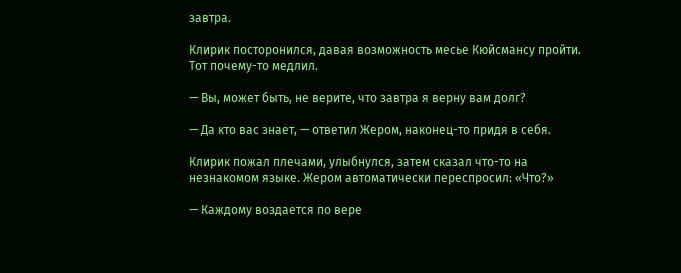завтра.

Клирик посторонился, давая возможность месье Кюйсмансу пройти. Тот почему-то медлил.

— Вы, может быть, не верите, что завтра я верну вам долг?

— Да кто вас знает, — ответил Жером, наконец-то придя в себя.

Клирик пожал плечами, улыбнулся, затем сказал что-то на незнакомом языке. Жером автоматически переспросил: «Что?»

— Каждому воздается по вере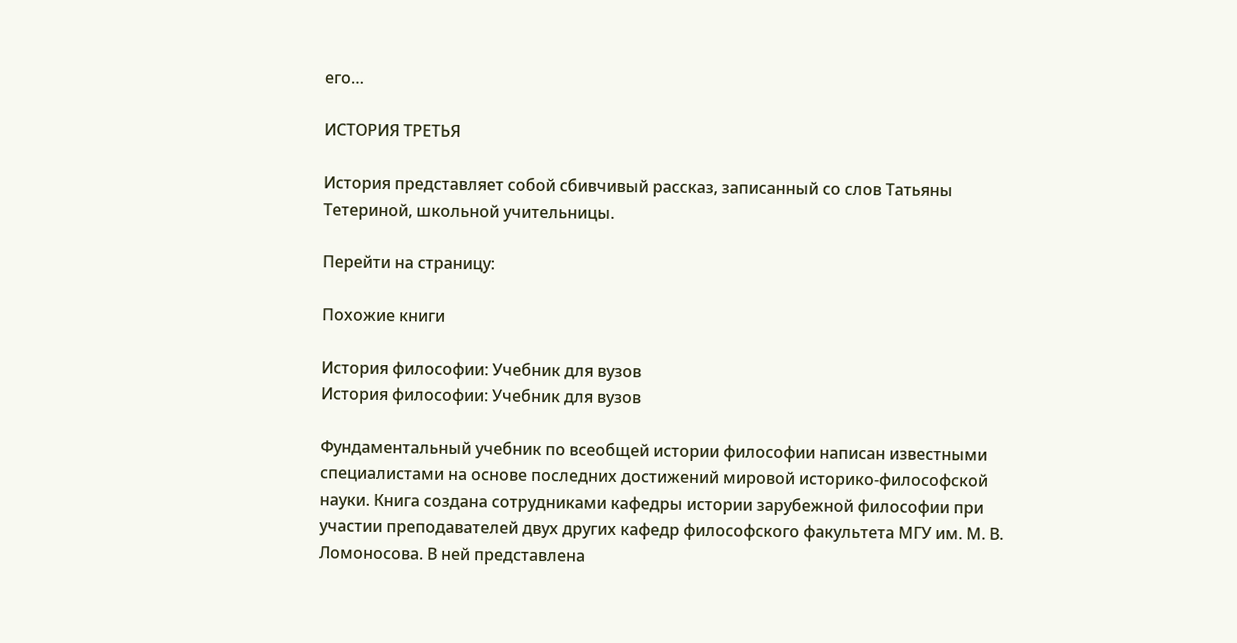его…

ИСТОРИЯ ТРЕТЬЯ

История представляет собой сбивчивый рассказ, записанный со слов Татьяны Тетериной, школьной учительницы.

Перейти на страницу:

Похожие книги

История философии: Учебник для вузов
История философии: Учебник для вузов

Фундаментальный учебник по всеобщей истории философии написан известными специалистами на основе последних достижений мировой историко-философской науки. Книга создана сотрудниками кафедры истории зарубежной философии при участии преподавателей двух других кафедр философского факультета МГУ им. М. В. Ломоносова. В ней представлена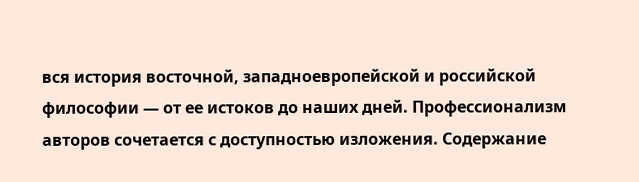вся история восточной, западноевропейской и российской философии — от ее истоков до наших дней. Профессионализм авторов сочетается с доступностью изложения. Содержание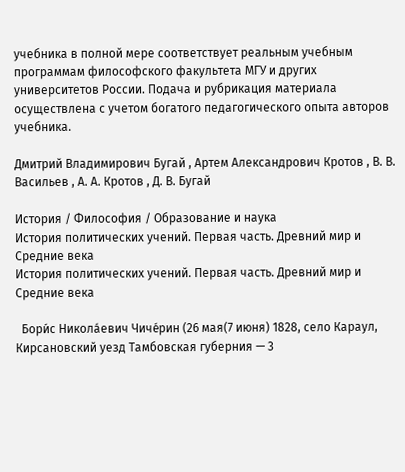учебника в полной мере соответствует реальным учебным программам философского факультета МГУ и других университетов России. Подача и рубрикация материала осуществлена с учетом богатого педагогического опыта авторов учебника.

Дмитрий Владимирович Бугай , Артем Александрович Кротов , В. В. Васильев , А. А. Кротов , Д. В. Бугай

История / Философия / Образование и наука
История политических учений. Первая часть. Древний мир и Средние века
История политических учений. Первая часть. Древний мир и Средние века

  Бори́с Никола́евич Чиче́рин (26 мая(7 июня) 1828, село Караул, Кирсановский уезд Тамбовская губерния — 3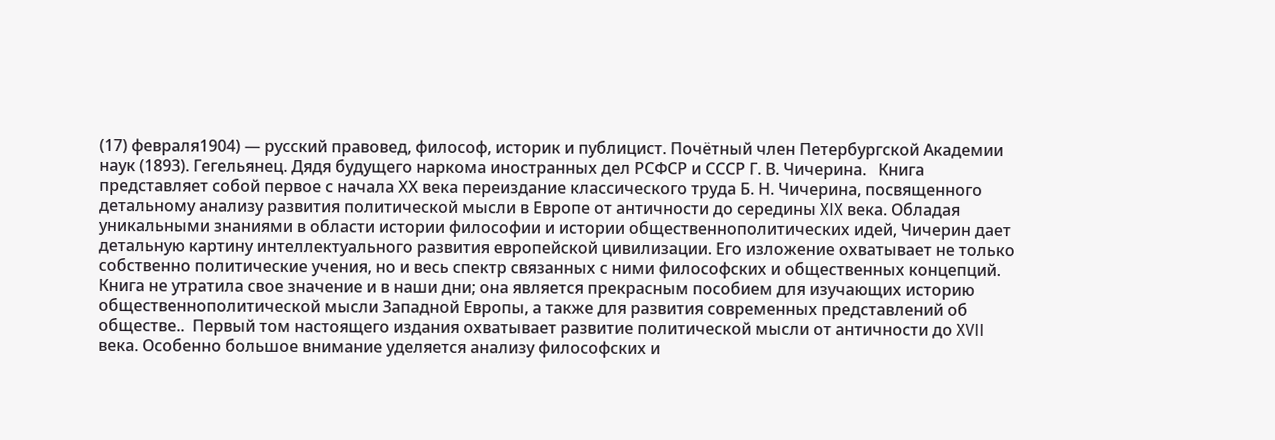(17) февраля1904) — русский правовед, философ, историк и публицист. Почётный член Петербургской Академии наук (1893). Гегельянец. Дядя будущего наркома иностранных дел РСФСР и СССР Г. В. Чичерина.   Книга представляет собой первое с начала ХХ века переиздание классического труда Б. Н. Чичерина, посвященного детальному анализу развития политической мысли в Европе от античности до середины XIX века. Обладая уникальными знаниями в области истории философии и истории общественнополитических идей, Чичерин дает детальную картину интеллектуального развития европейской цивилизации. Его изложение охватывает не только собственно политические учения, но и весь спектр связанных с ними философских и общественных концепций. Книга не утратила свое значение и в наши дни; она является прекрасным пособием для изучающих историю общественнополитической мысли Западной Европы, а также для развития современных представлений об обществе..  Первый том настоящего издания охватывает развитие политической мысли от античности до XVII века. Особенно большое внимание уделяется анализу философских и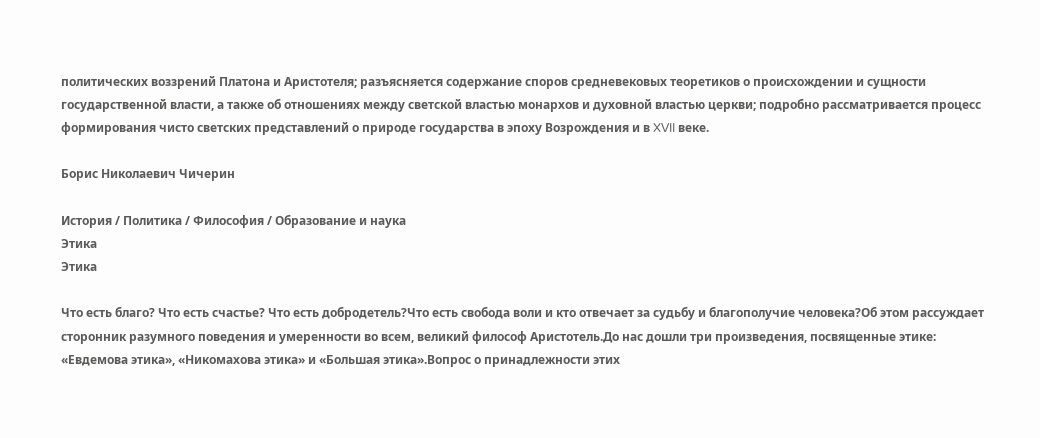политических воззрений Платона и Аристотеля; разъясняется содержание споров средневековых теоретиков о происхождении и сущности государственной власти, а также об отношениях между светской властью монархов и духовной властью церкви; подробно рассматривается процесс формирования чисто светских представлений о природе государства в эпоху Возрождения и в XVII веке.

Борис Николаевич Чичерин

История / Политика / Философия / Образование и наука
Этика
Этика

Что есть благо? Что есть счастье? Что есть добродетель?Что есть свобода воли и кто отвечает за судьбу и благополучие человека?Об этом рассуждает сторонник разумного поведения и умеренности во всем, великий философ Аристотель.До нас дошли три произведения, посвященные этике: «Евдемова этика», «Никомахова этика» и «Большая этика».Вопрос о принадлежности этих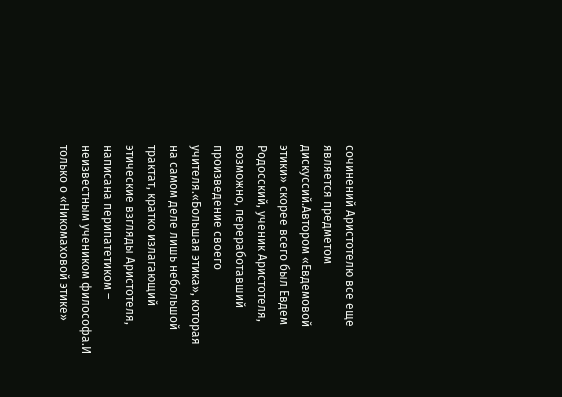сочинений Аристотелю все еще является предметом дискуссий.Автором «Евдемовой этики» скорее всего был Евдем Родосский, ученик Аристотеля, возможно, переработавший произведение своего учителя.«Большая этика», которая на самом деле лишь небольшой трактат, кратко излагающий этические взгляды Аристотеля, написана перипатетиком – неизвестным учеником философа.И только о «Никомаховой этике»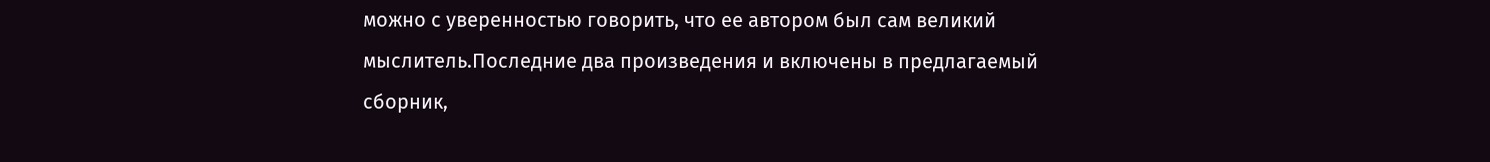можно с уверенностью говорить, что ее автором был сам великий мыслитель.Последние два произведения и включены в предлагаемый сборник,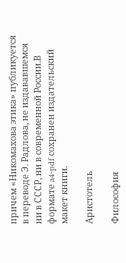причем «Никомахова этика» публикуется в переводе Э. Радлова, не издававшемся ни в СССР, ни в современной России.В формате a4-pdf сохранен издательский макет книги.

Аристотель

Философия